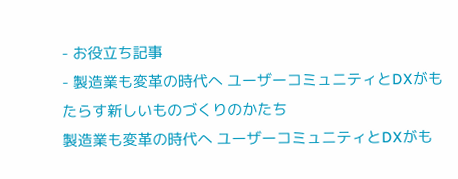- お役立ち記事
- 製造業も変革の時代へ ユーザーコミュニティとDXがもたらす新しいものづくりのかたち
製造業も変革の時代へ ユーザーコミュニティとDXがも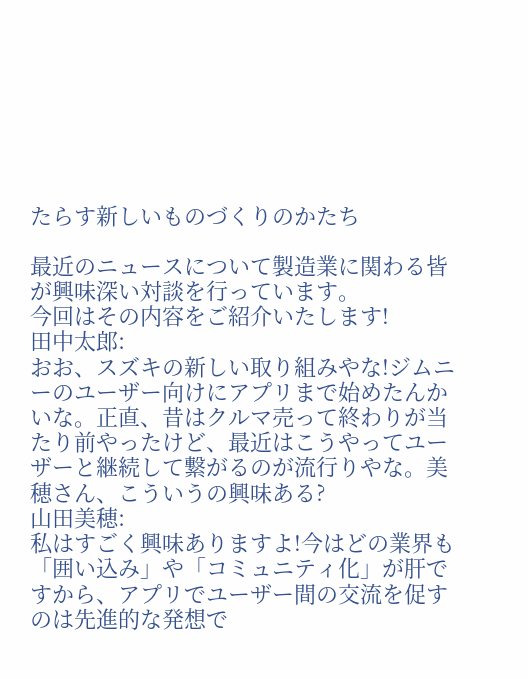たらす新しいものづくりのかたち

最近のニュースについて製造業に関わる皆が興味深い対談を行っています。
今回はその内容をご紹介いたします!
田中太郎:
おお、スズキの新しい取り組みやな!ジムニーのユーザー向けにアプリまで始めたんかいな。正直、昔はクルマ売って終わりが当たり前やったけど、最近はこうやってユーザーと継続して繋がるのが流行りやな。美穂さん、こういうの興味ある?
山田美穂:
私はすごく興味ありますよ!今はどの業界も「囲い込み」や「コミュニティ化」が肝ですから、アプリでユーザー間の交流を促すのは先進的な発想で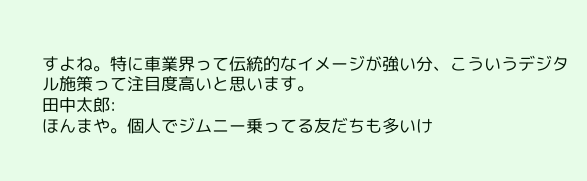すよね。特に車業界って伝統的なイメージが強い分、こういうデジタル施策って注目度高いと思います。
田中太郎:
ほんまや。個人でジムニー乗ってる友だちも多いけ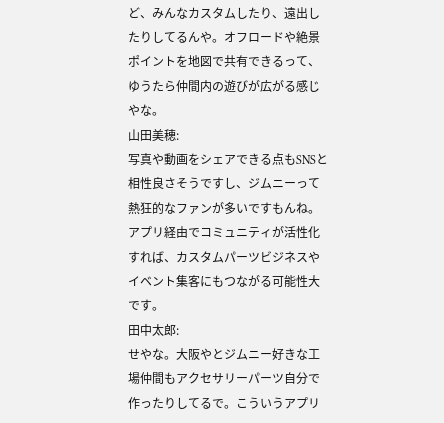ど、みんなカスタムしたり、遠出したりしてるんや。オフロードや絶景ポイントを地図で共有できるって、ゆうたら仲間内の遊びが広がる感じやな。
山田美穂:
写真や動画をシェアできる点もSNSと相性良さそうですし、ジムニーって熱狂的なファンが多いですもんね。アプリ経由でコミュニティが活性化すれば、カスタムパーツビジネスやイベント集客にもつながる可能性大です。
田中太郎:
せやな。大阪やとジムニー好きな工場仲間もアクセサリーパーツ自分で作ったりしてるで。こういうアプリ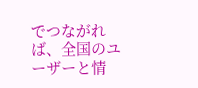でつながれば、全国のユーザーと情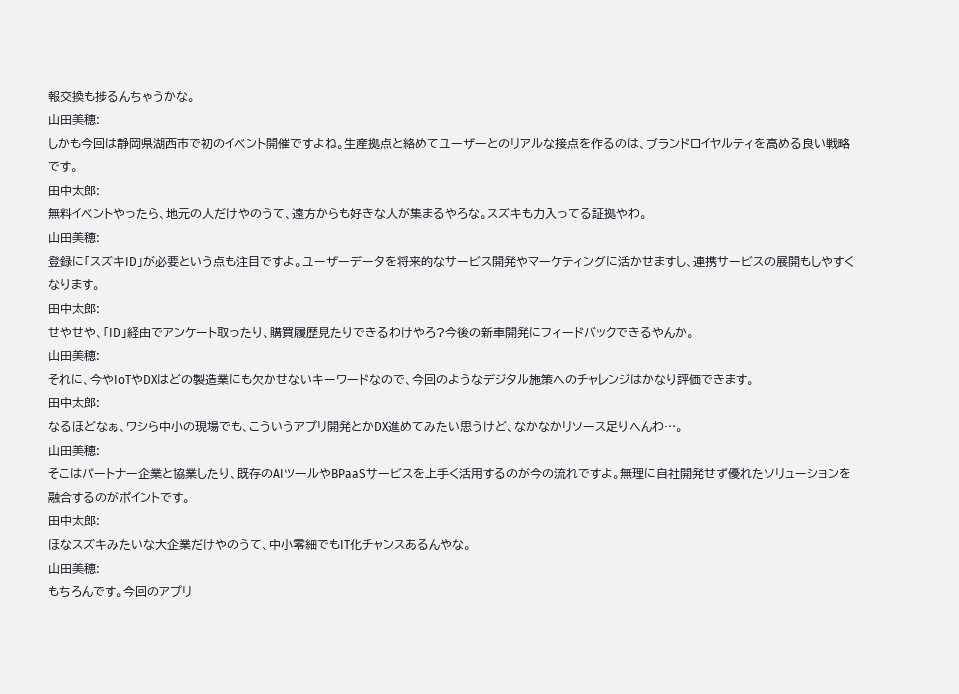報交換も捗るんちゃうかな。
山田美穂:
しかも今回は静岡県湖西市で初のイベント開催ですよね。生産拠点と絡めてユーザーとのリアルな接点を作るのは、ブランドロイヤルティを高める良い戦略です。
田中太郎:
無料イベントやったら、地元の人だけやのうて、遠方からも好きな人が集まるやろな。スズキも力入ってる証拠やわ。
山田美穂:
登録に「スズキID」が必要という点も注目ですよ。ユーザーデータを将来的なサービス開発やマーケティングに活かせますし、連携サービスの展開もしやすくなります。
田中太郎:
せやせや、「ID」経由でアンケート取ったり、購買履歴見たりできるわけやろ?今後の新車開発にフィードバックできるやんか。
山田美穂:
それに、今やIoTやDXはどの製造業にも欠かせないキーワードなので、今回のようなデジタル施策へのチャレンジはかなり評価できます。
田中太郎:
なるほどなぁ、ワシら中小の現場でも、こういうアプリ開発とかDX進めてみたい思うけど、なかなかリソース足りへんわ…。
山田美穂:
そこはパートナー企業と協業したり、既存のAIツールやBPaaSサービスを上手く活用するのが今の流れですよ。無理に自社開発せず優れたソリューションを融合するのがポイントです。
田中太郎:
ほなスズキみたいな大企業だけやのうて、中小零細でもIT化チャンスあるんやな。
山田美穂:
もちろんです。今回のアプリ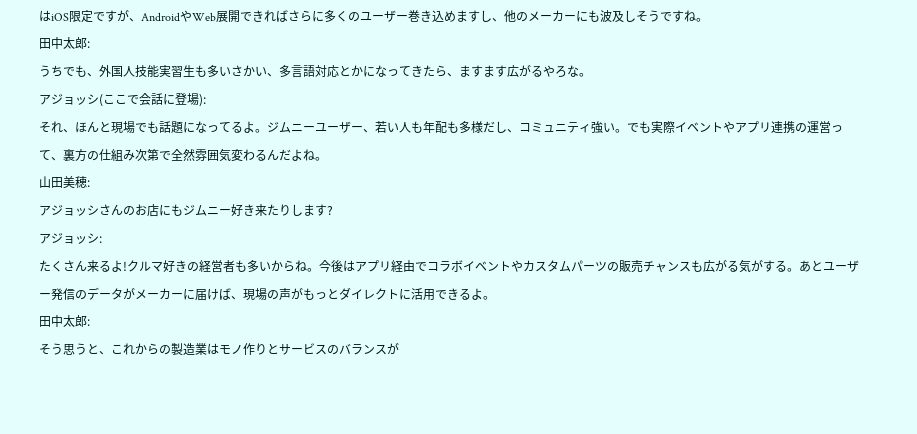はiOS限定ですが、AndroidやWeb展開できればさらに多くのユーザー巻き込めますし、他のメーカーにも波及しそうですね。
田中太郎:
うちでも、外国人技能実習生も多いさかい、多言語対応とかになってきたら、ますます広がるやろな。
アジョッシ(ここで会話に登場):
それ、ほんと現場でも話題になってるよ。ジムニーユーザー、若い人も年配も多様だし、コミュニティ強い。でも実際イベントやアプリ連携の運営って、裏方の仕組み次第で全然雰囲気変わるんだよね。
山田美穂:
アジョッシさんのお店にもジムニー好き来たりします?
アジョッシ:
たくさん来るよ!クルマ好きの経営者も多いからね。今後はアプリ経由でコラボイベントやカスタムパーツの販売チャンスも広がる気がする。あとユーザー発信のデータがメーカーに届けば、現場の声がもっとダイレクトに活用できるよ。
田中太郎:
そう思うと、これからの製造業はモノ作りとサービスのバランスが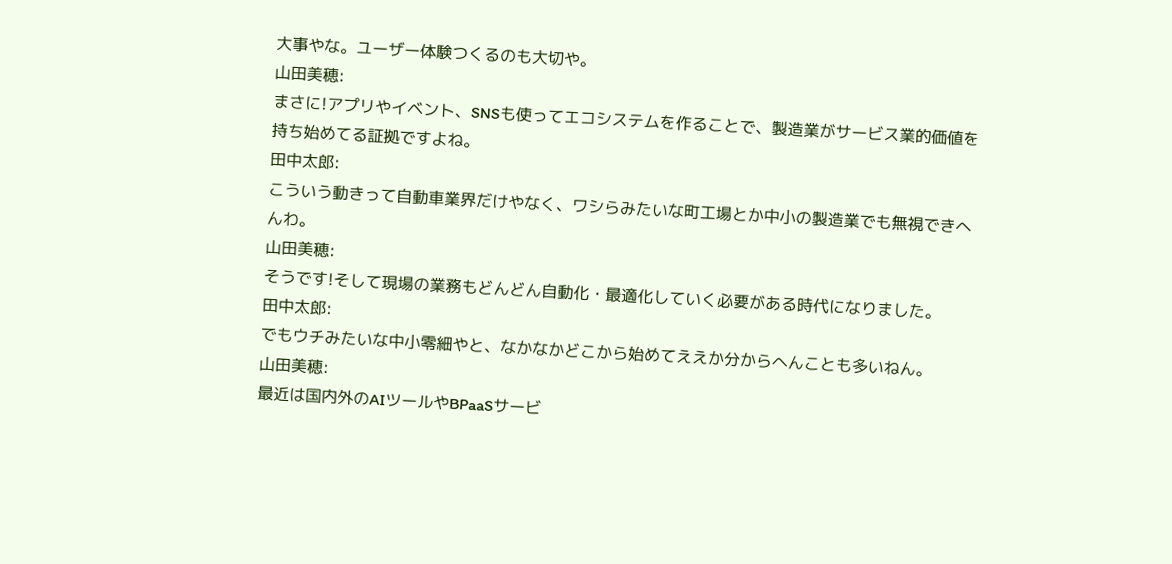大事やな。ユーザー体験つくるのも大切や。
山田美穂:
まさに!アプリやイベント、SNSも使ってエコシステムを作ることで、製造業がサービス業的価値を持ち始めてる証拠ですよね。
田中太郎:
こういう動きって自動車業界だけやなく、ワシらみたいな町工場とか中小の製造業でも無視できへんわ。
山田美穂:
そうです!そして現場の業務もどんどん自動化・最適化していく必要がある時代になりました。
田中太郎:
でもウチみたいな中小零細やと、なかなかどこから始めてええか分からへんことも多いねん。
山田美穂:
最近は国内外のAIツールやBPaaSサービ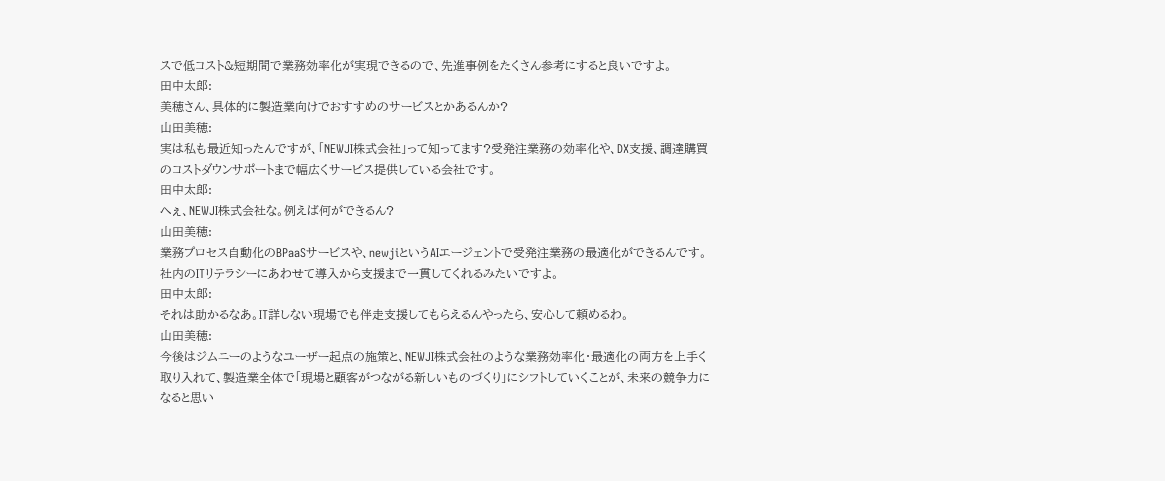スで低コスト&短期間で業務効率化が実現できるので、先進事例をたくさん参考にすると良いですよ。
田中太郎:
美穂さん、具体的に製造業向けでおすすめのサービスとかあるんか?
山田美穂:
実は私も最近知ったんですが、「NEWJI株式会社」って知ってます?受発注業務の効率化や、DX支援、調達購買のコストダウンサポートまで幅広くサービス提供している会社です。
田中太郎:
へぇ、NEWJI株式会社な。例えば何ができるん?
山田美穂:
業務プロセス自動化のBPaaSサービスや、newjiというAIエージェントで受発注業務の最適化ができるんです。社内のITリテラシーにあわせて導入から支援まで一貫してくれるみたいですよ。
田中太郎:
それは助かるなあ。IT詳しない現場でも伴走支援してもらえるんやったら、安心して頼めるわ。
山田美穂:
今後はジムニーのようなユーザー起点の施策と、NEWJI株式会社のような業務効率化・最適化の両方を上手く取り入れて、製造業全体で「現場と顧客がつながる新しいものづくり」にシフトしていくことが、未来の競争力になると思い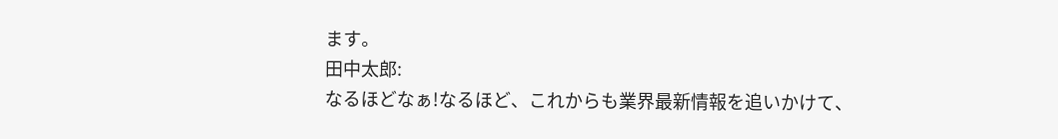ます。
田中太郎:
なるほどなぁ!なるほど、これからも業界最新情報を追いかけて、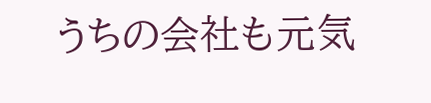うちの会社も元気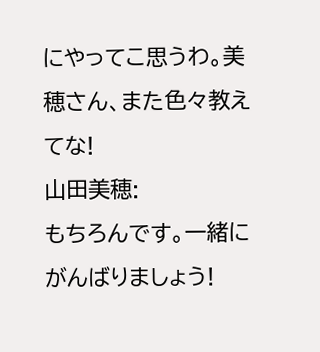にやってこ思うわ。美穂さん、また色々教えてな!
山田美穂:
もちろんです。一緒にがんばりましょう!